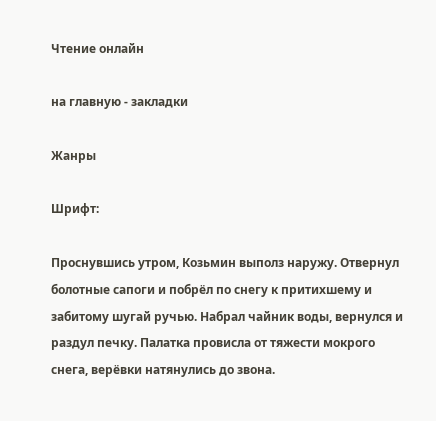Чтение онлайн

на главную - закладки

Жанры

Шрифт:

Проснувшись утром, Козьмин выполз наружу. Отвернул болотные сапоги и побрёл по снегу к притихшему и забитому шугай ручью. Набрал чайник воды, вернулся и раздул печку. Палатка провисла от тяжести мокрого снега, верёвки натянулись до звона.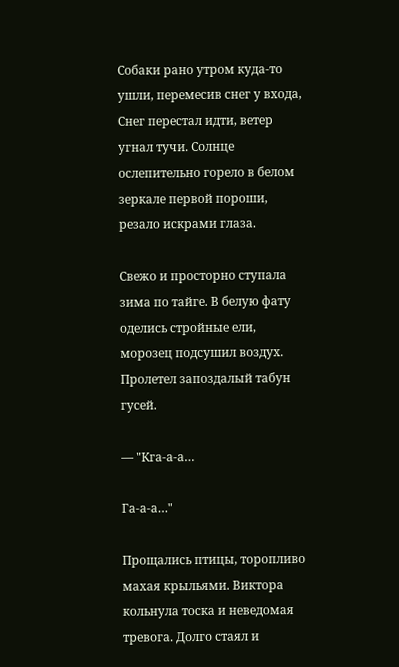Собаки рано утром куда-то ушли, перемесив снег у входа, Снег перестал идти, ветер угнал тучи. Солнце ослепительно горело в белом зеркале первой пороши, резало искрами глаза.

Свежо и просторно ступала зима по тайге. В белую фату оделись стройные ели, морозец подсушил воздух. Пролетел запоздалый табун гусей.

— "Кга-а-а…

Га-а-а…"

Прощались птицы, торопливо махая крыльями. Виктора кольнула тоска и неведомая тревога. Долго стаял и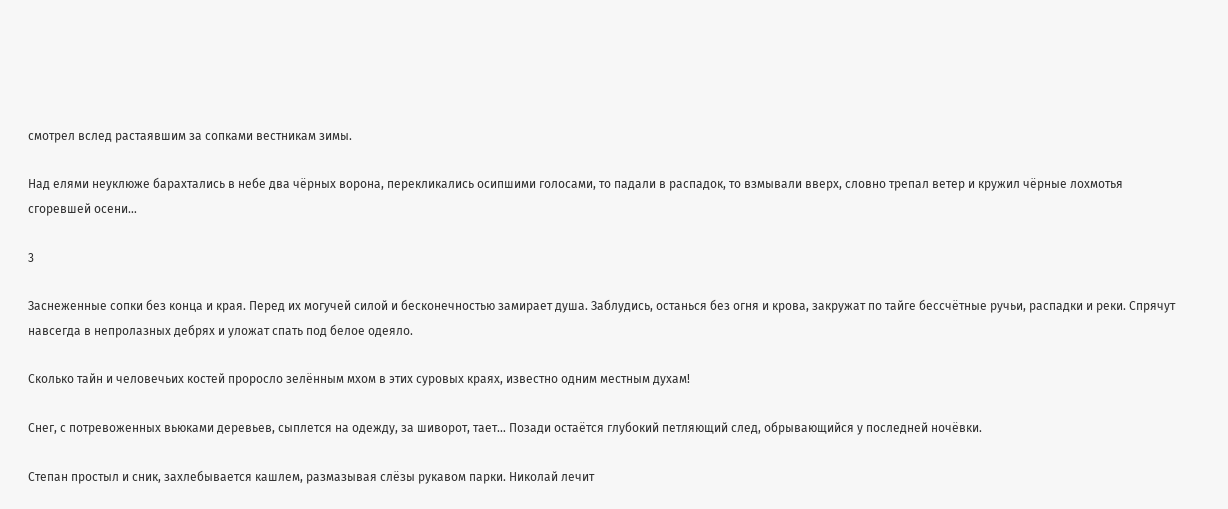смотрел вслед растаявшим за сопками вестникам зимы.

Над елями неуклюже барахтались в небе два чёрных ворона, перекликались осипшими голосами, то падали в распадок, то взмывали вверх, словно трепал ветер и кружил чёрные лохмотья сгоревшей осени…

3

Заснеженные сопки без конца и края. Перед их могучей силой и бесконечностью замирает душа. Заблудись, останься без огня и крова, закружат по тайге бессчётные ручьи, распадки и реки. Спрячут навсегда в непролазных дебрях и уложат спать под белое одеяло.

Сколько тайн и человечьих костей проросло зелённым мхом в этих суровых краях, известно одним местным духам!

Снег, с потревоженных вьюками деревьев, сыплется на одежду, за шиворот, тает… Позади остаётся глубокий петляющий след, обрывающийся у последней ночёвки.

Степан простыл и сник, захлебывается кашлем, размазывая слёзы рукавом парки. Николай лечит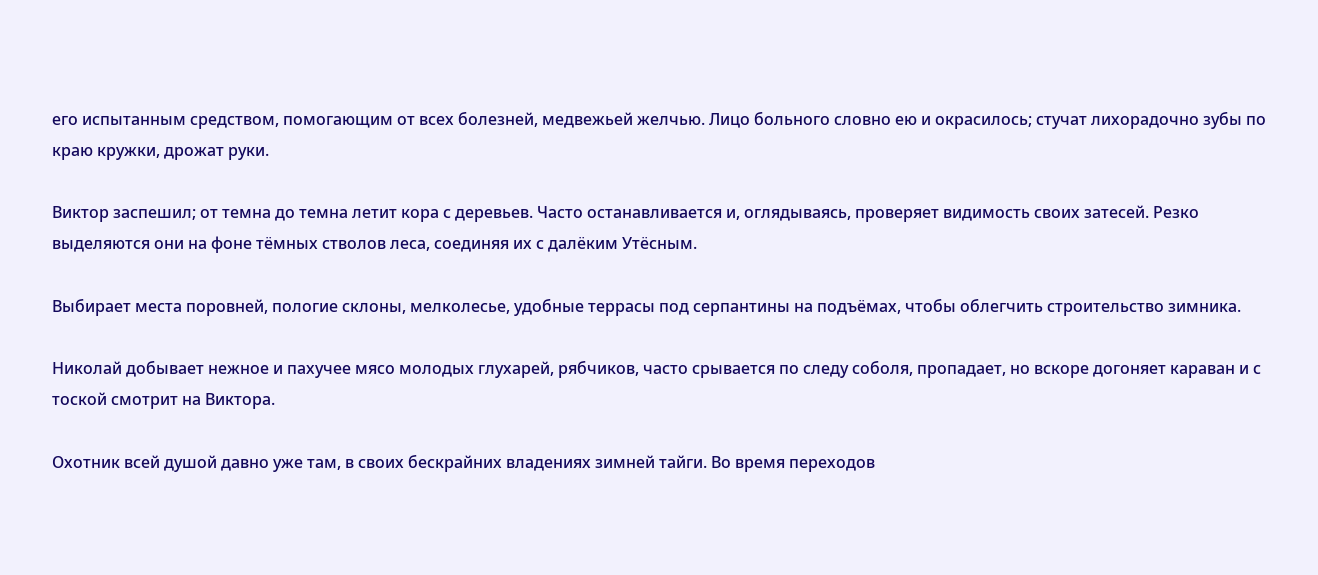его испытанным средством, помогающим от всех болезней, медвежьей желчью. Лицо больного словно ею и окрасилось; стучат лихорадочно зубы по краю кружки, дрожат руки.

Виктор заспешил; от темна до темна летит кора с деревьев. Часто останавливается и, оглядываясь, проверяет видимость своих затесей. Резко выделяются они на фоне тёмных стволов леса, соединяя их с далёким Утёсным.

Выбирает места поровней, пологие склоны, мелколесье, удобные террасы под серпантины на подъёмах, чтобы облегчить строительство зимника.

Николай добывает нежное и пахучее мясо молодых глухарей, рябчиков, часто срывается по следу соболя, пропадает, но вскоре догоняет караван и с тоской смотрит на Виктора.

Охотник всей душой давно уже там, в своих бескрайних владениях зимней тайги. Во время переходов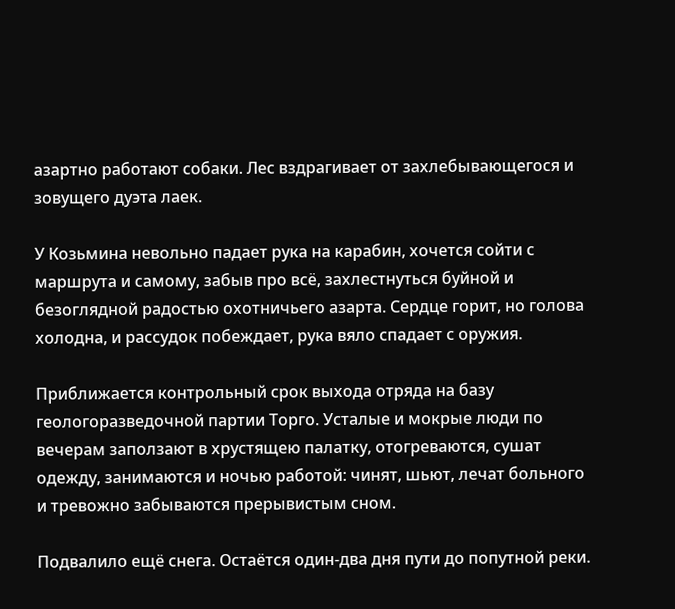азартно работают собаки. Лес вздрагивает от захлебывающегося и зовущего дуэта лаек.

У Козьмина невольно падает рука на карабин, хочется сойти с маршрута и самому, забыв про всё, захлестнуться буйной и безоглядной радостью охотничьего азарта. Сердце горит, но голова холодна, и рассудок побеждает, рука вяло спадает с оружия.

Приближается контрольный срок выхода отряда на базу геологоразведочной партии Торго. Усталые и мокрые люди по вечерам заползают в хрустящею палатку, отогреваются, сушат одежду, занимаются и ночью работой: чинят, шьют, лечат больного и тревожно забываются прерывистым сном.

Подвалило ещё снега. Остаётся один-два дня пути до попутной реки.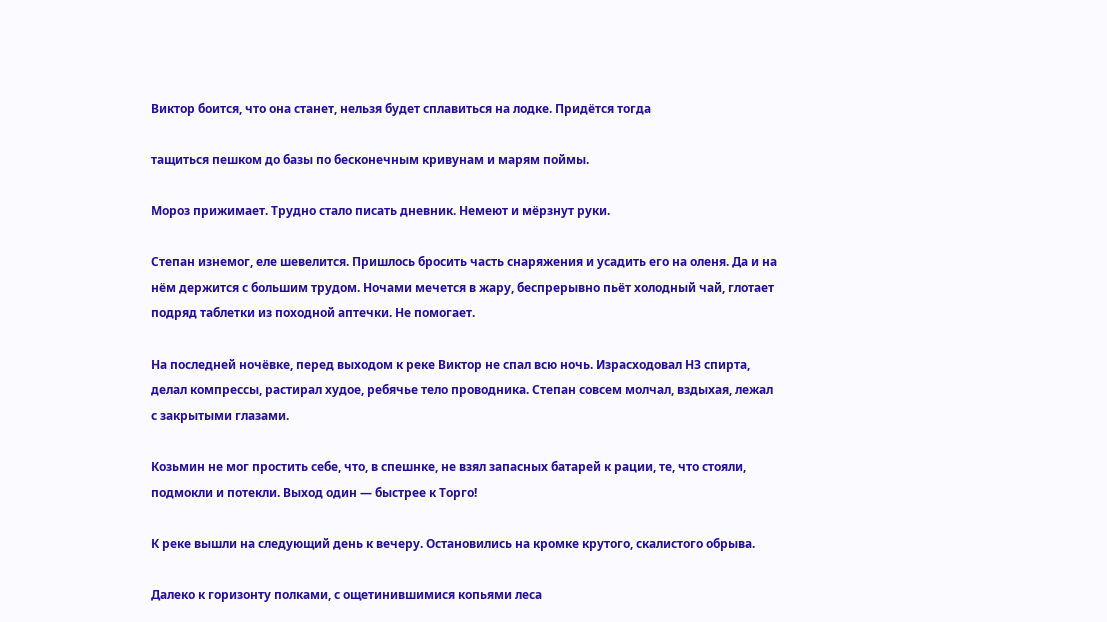Виктор боится, что она станет, нельзя будет сплавиться на лодке. Придётся тогда

тащиться пешком до базы по бесконечным кривунам и марям поймы.

Мороз прижимает. Трудно стало писать дневник. Немеют и мёрзнут руки.

Степан изнемог, еле шевелится. Пришлось бросить часть снаряжения и усадить его на оленя. Да и на нём держится с большим трудом. Ночами мечется в жару, беспрерывно пьёт холодный чай, глотает подряд таблетки из походной аптечки. Не помогает.

На последней ночёвке, перед выходом к реке Виктор не спал всю ночь. Израсходовал НЗ спирта, делал компрессы, растирал худое, ребячье тело проводника. Степан совсем молчал, вздыхая, лежал с закрытыми глазами.

Козьмин не мог простить себе, что, в спешнке, не взял запасных батарей к рации, те, что стояли, подмокли и потекли. Выход один — быстрее к Торго!

К реке вышли на следующий день к вечеру. Остановились на кромке крутого, скалистого обрыва.

Далеко к горизонту полками, с ощетинившимися копьями леса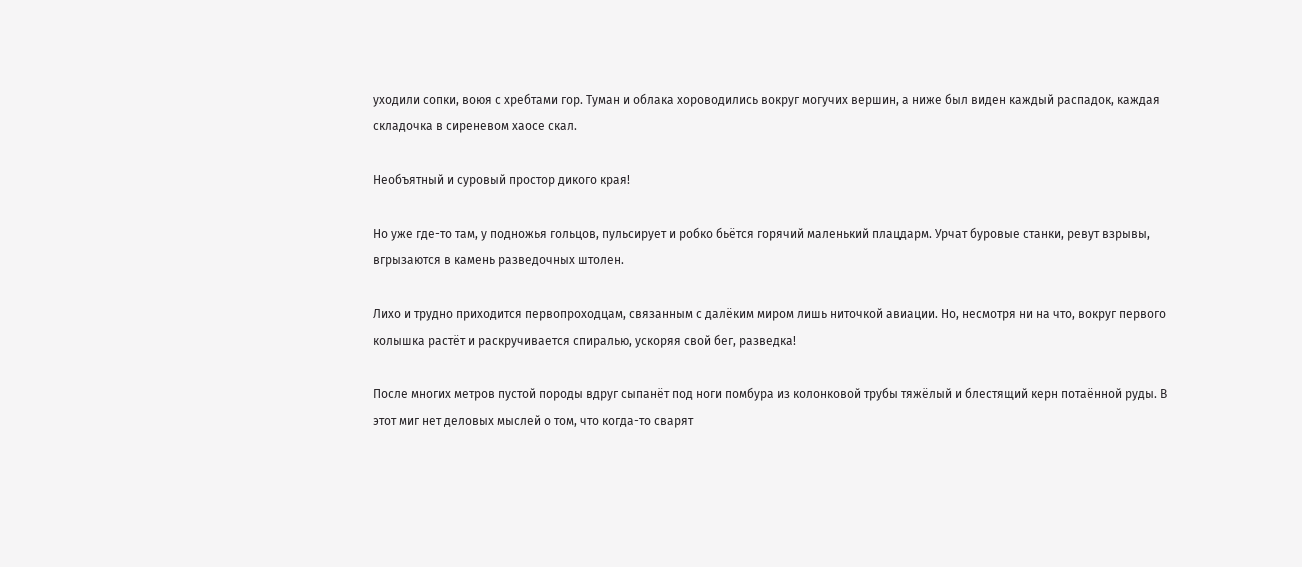уходили сопки, воюя с хребтами гор. Туман и облака хороводились вокруг могучих вершин, а ниже был виден каждый распадок, каждая складочка в сиреневом хаосе скал.

Необъятный и суровый простор дикого края!

Но уже где-то там, у подножья гольцов, пульсирует и робко бьётся горячий маленький плацдарм. Урчат буровые станки, ревут взрывы, вгрызаются в камень разведочных штолен.

Лихо и трудно приходится первопроходцам, связанным с далёким миром лишь ниточкой авиации. Но, несмотря ни на что, вокруг первого колышка растёт и раскручивается спиралью, ускоряя свой бег, разведка!

После многих метров пустой породы вдруг сыпанёт под ноги помбура из колонковой трубы тяжёлый и блестящий керн потаённой руды. В этот миг нет деловых мыслей о том, что когда-то сварят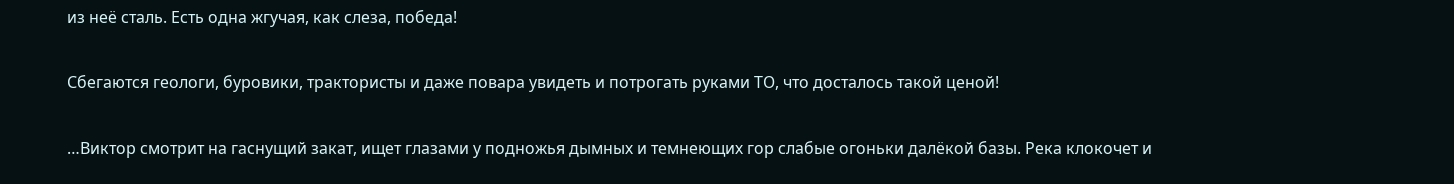из неё сталь. Есть одна жгучая, как слеза, победа!

Сбегаются геологи, буровики, трактористы и даже повара увидеть и потрогать руками ТО, что досталось такой ценой!

…Виктор смотрит на гаснущий закат, ищет глазами у подножья дымных и темнеющих гор слабые огоньки далёкой базы. Река клокочет и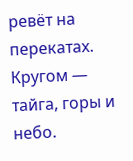ревёт на перекатах. Кругом — тайга, горы и небо.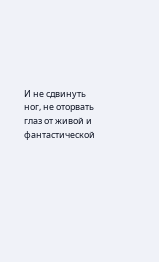И не сдвинуть ног, не оторвать глаз от живой и фантастической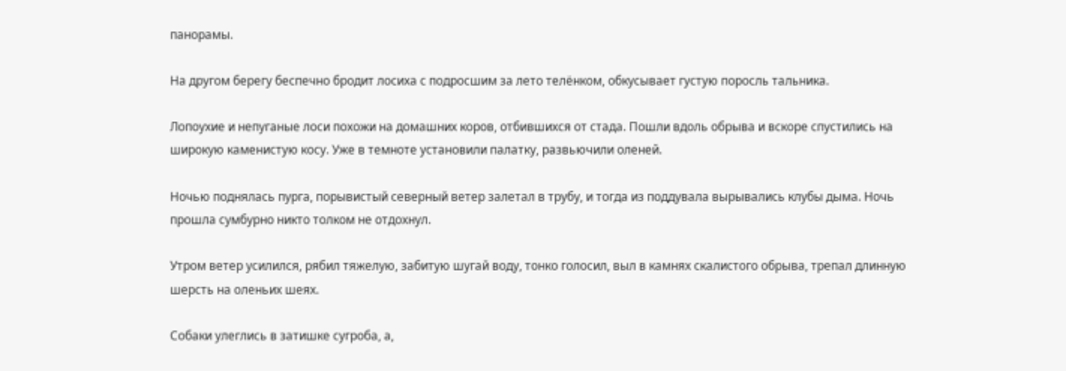панорамы.

На другом берегу беспечно бродит лосиха с подросшим за лето телёнком, обкусывает густую поросль тальника.

Лопоухие и непуганые лоси похожи на домашних коров, отбившихся от стада. Пошли вдоль обрыва и вскоре спустились на широкую каменистую косу. Уже в темноте установили палатку, развьючили оленей.

Ночью поднялась пурга, порывистый северный ветер залетал в трубу, и тогда из поддувала вырывались клубы дыма. Ночь прошла сумбурно никто толком не отдохнул.

Утром ветер усилился, рябил тяжелую, забитую шугай воду, тонко голосил, выл в камнях скалистого обрыва, трепал длинную шерсть на оленьих шеях.

Собаки улеглись в затишке сугроба, а,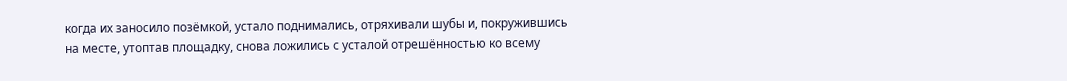когда их заносило позёмкой, устало поднимались, отряхивали шубы и, покружившись на месте, утоптав площадку, снова ложились с усталой отрешённостью ко всему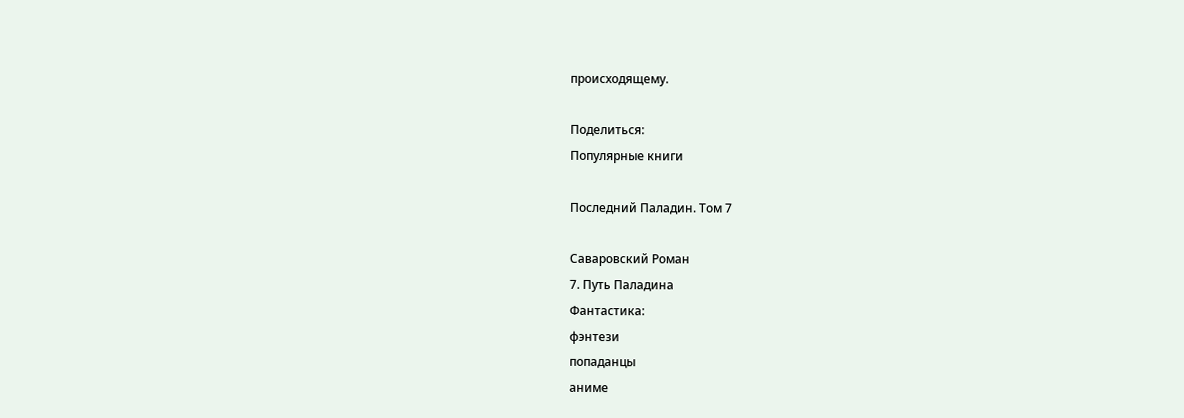происходящему.

Поделиться:
Популярные книги

Последний Паладин. Том 7

Саваровский Роман
7. Путь Паладина
Фантастика:
фэнтези
попаданцы
аниме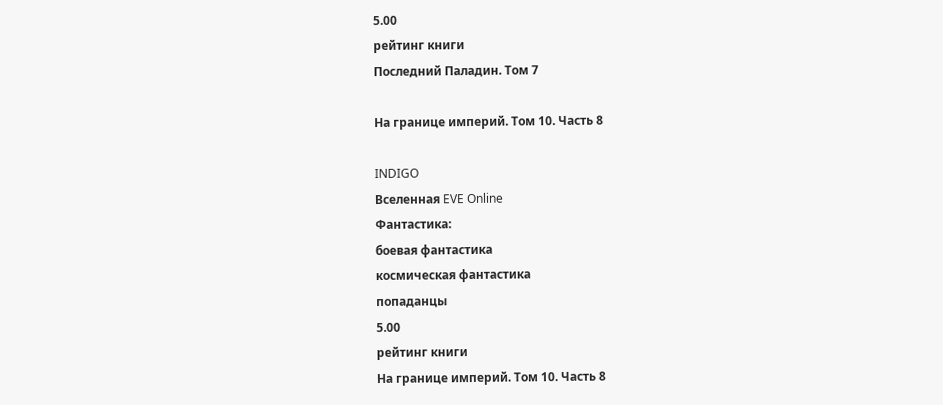5.00
рейтинг книги
Последний Паладин. Том 7

На границе империй. Том 10. Часть 8

INDIGO
Вселенная EVE Online
Фантастика:
боевая фантастика
космическая фантастика
попаданцы
5.00
рейтинг книги
На границе империй. Том 10. Часть 8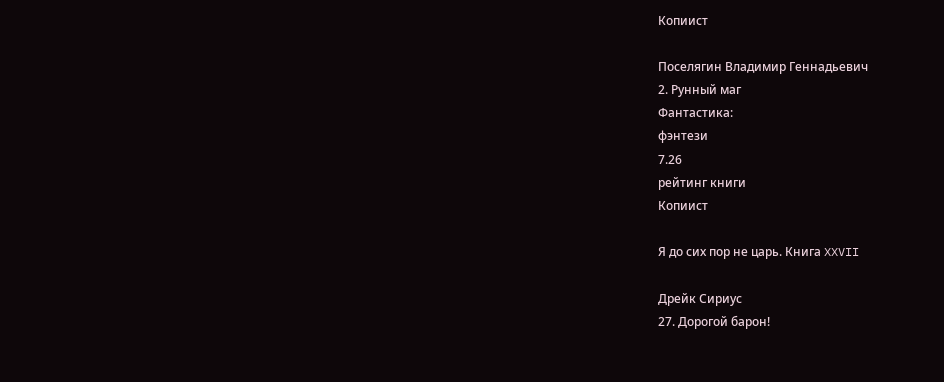Копиист

Поселягин Владимир Геннадьевич
2. Рунный маг
Фантастика:
фэнтези
7.26
рейтинг книги
Копиист

Я до сих пор не царь. Книга XXVII

Дрейк Сириус
27. Дорогой барон!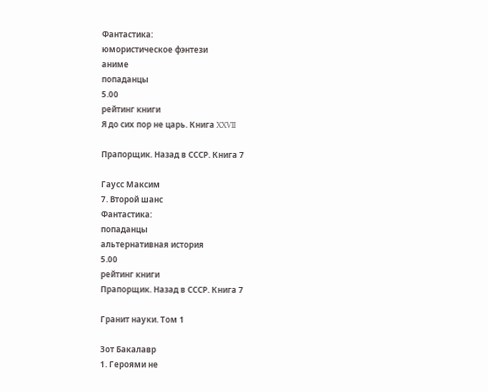Фантастика:
юмористическое фэнтези
аниме
попаданцы
5.00
рейтинг книги
Я до сих пор не царь. Книга XXVII

Прапорщик. Назад в СССР. Книга 7

Гаусс Максим
7. Второй шанс
Фантастика:
попаданцы
альтернативная история
5.00
рейтинг книги
Прапорщик. Назад в СССР. Книга 7

Гранит науки. Том 1

Зот Бакалавр
1. Героями не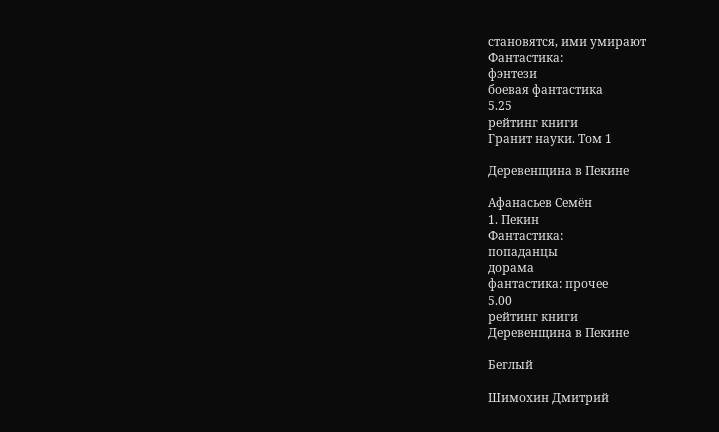становятся, ими умирают
Фантастика:
фэнтези
боевая фантастика
5.25
рейтинг книги
Гранит науки. Том 1

Деревенщина в Пекине

Афанасьев Семён
1. Пекин
Фантастика:
попаданцы
дорама
фантастика: прочее
5.00
рейтинг книги
Деревенщина в Пекине

Беглый

Шимохин Дмитрий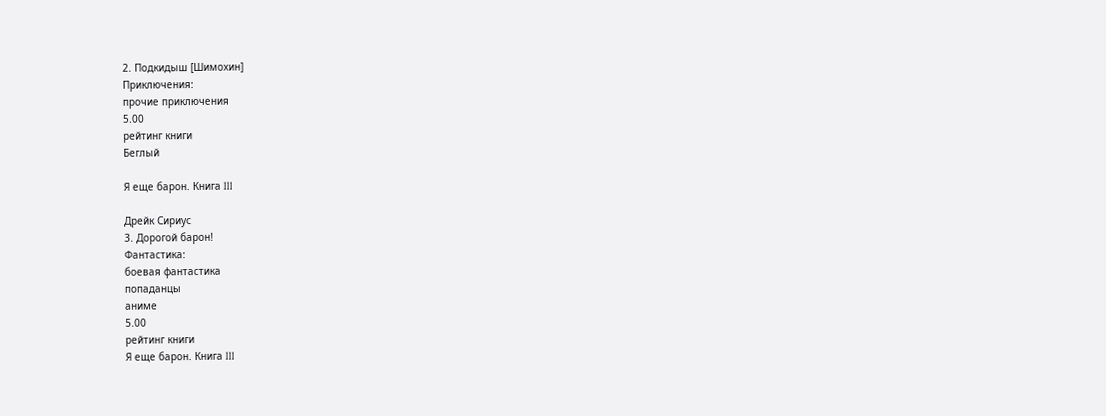2. Подкидыш [Шимохин]
Приключения:
прочие приключения
5.00
рейтинг книги
Беглый

Я еще барон. Книга III

Дрейк Сириус
3. Дорогой барон!
Фантастика:
боевая фантастика
попаданцы
аниме
5.00
рейтинг книги
Я еще барон. Книга III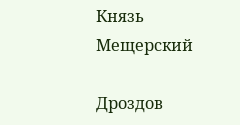Князь Мещерский

Дроздов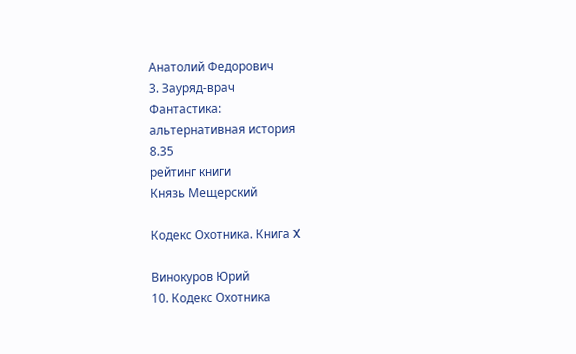Анатолий Федорович
3. Зауряд-врач
Фантастика:
альтернативная история
8.35
рейтинг книги
Князь Мещерский

Кодекс Охотника. Книга X

Винокуров Юрий
10. Кодекс Охотника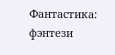Фантастика:
фэнтези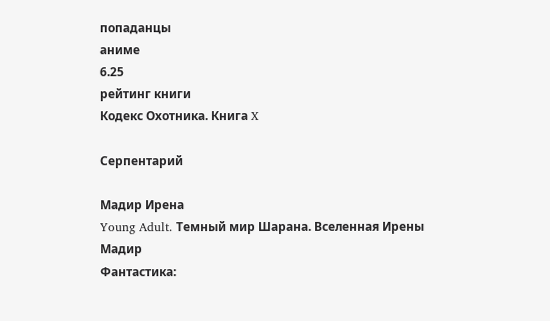попаданцы
аниме
6.25
рейтинг книги
Кодекс Охотника. Книга X

Серпентарий

Мадир Ирена
Young Adult. Темный мир Шарана. Вселенная Ирены Мадир
Фантастика: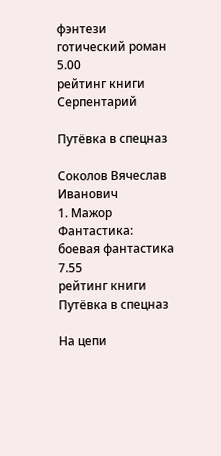фэнтези
готический роман
5.00
рейтинг книги
Серпентарий

Путёвка в спецназ

Соколов Вячеслав Иванович
1. Мажор
Фантастика:
боевая фантастика
7.55
рейтинг книги
Путёвка в спецназ

На цепи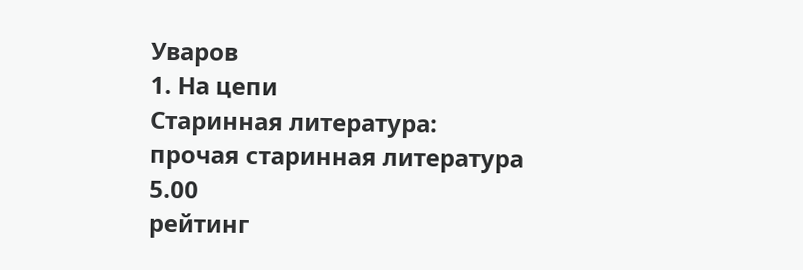Уваров
1. На цепи
Старинная литература:
прочая старинная литература
5.00
рейтинг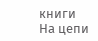книги
На цепи